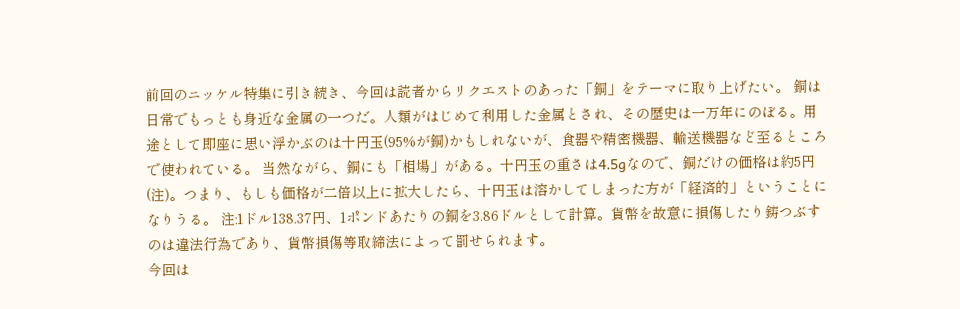前回のニッケル特集に引き続き、今回は読者からリクエストのあった「銅」をテーマに取り上げたい。 銅は日常でもっとも身近な金属の一つだ。人類がはじめて利用した金属とされ、その歴史は一万年にのぼる。用途として即座に思い浮かぶのは十円玉(95%が銅)かもしれないが、食器や精密機器、輸送機器など至るところで使われている。 当然ながら、銅にも「相場」がある。十円玉の重さは4.5gなので、銅だけの価格は約5円(注)。つまり、もしも価格が二倍以上に拡大したら、十円玉は溶かしてしまった方が「経済的」ということになりうる。 注:1ドル138.37円、1ポンドあたりの銅を3.86ドルとして計算。貨幣を故意に損傷したり鋳つぶすのは違法行為であり、貨幣損傷等取締法によって罰せられます。
今回は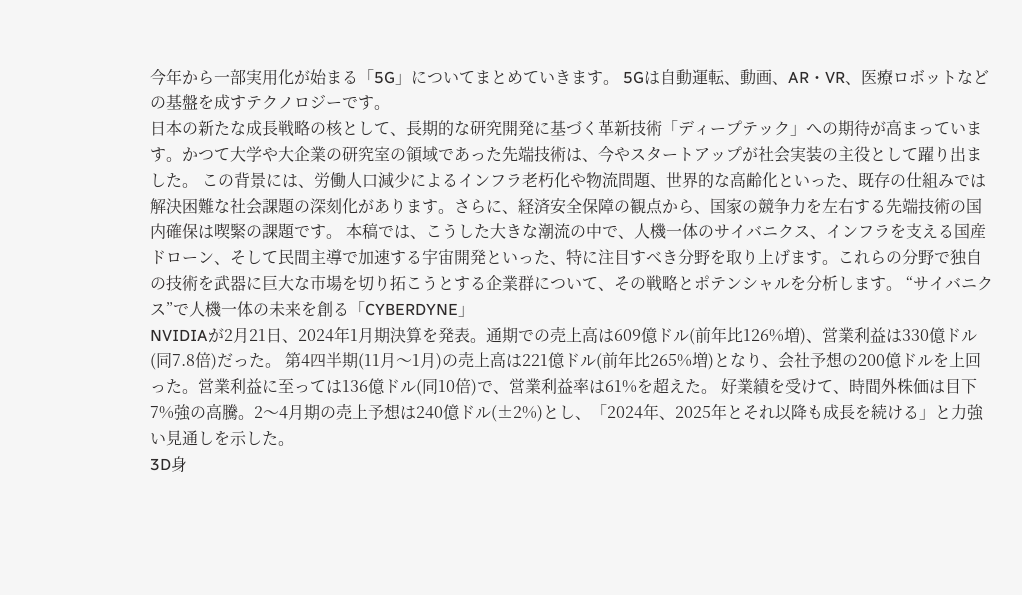今年から一部実用化が始まる「5G」についてまとめていきます。 5Gは自動運転、動画、AR・VR、医療ロボットなどの基盤を成すテクノロジーです。
日本の新たな成長戦略の核として、長期的な研究開発に基づく革新技術「ディープテック」への期待が高まっています。かつて大学や大企業の研究室の領域であった先端技術は、今やスタートアップが社会実装の主役として躍り出ました。 この背景には、労働人口減少によるインフラ老朽化や物流問題、世界的な高齢化といった、既存の仕組みでは解決困難な社会課題の深刻化があります。さらに、経済安全保障の観点から、国家の競争力を左右する先端技術の国内確保は喫緊の課題です。 本稿では、こうした大きな潮流の中で、人機一体のサイバニクス、インフラを支える国産ドローン、そして民間主導で加速する宇宙開発といった、特に注目すべき分野を取り上げます。これらの分野で独自の技術を武器に巨大な市場を切り拓こうとする企業群について、その戦略とポテンシャルを分析します。 “サイバニクス”で人機一体の未来を創る「CYBERDYNE」
NVIDIAが2月21日、2024年1月期決算を発表。通期での売上高は609億ドル(前年比126%増)、営業利益は330億ドル(同7.8倍)だった。 第4四半期(11月〜1月)の売上高は221億ドル(前年比265%増)となり、会社予想の200億ドルを上回った。営業利益に至っては136億ドル(同10倍)で、営業利益率は61%を超えた。 好業績を受けて、時間外株価は目下7%強の高騰。2〜4月期の売上予想は240億ドル(±2%)とし、「2024年、2025年とそれ以降も成長を続ける」と力強い見通しを示した。
3D身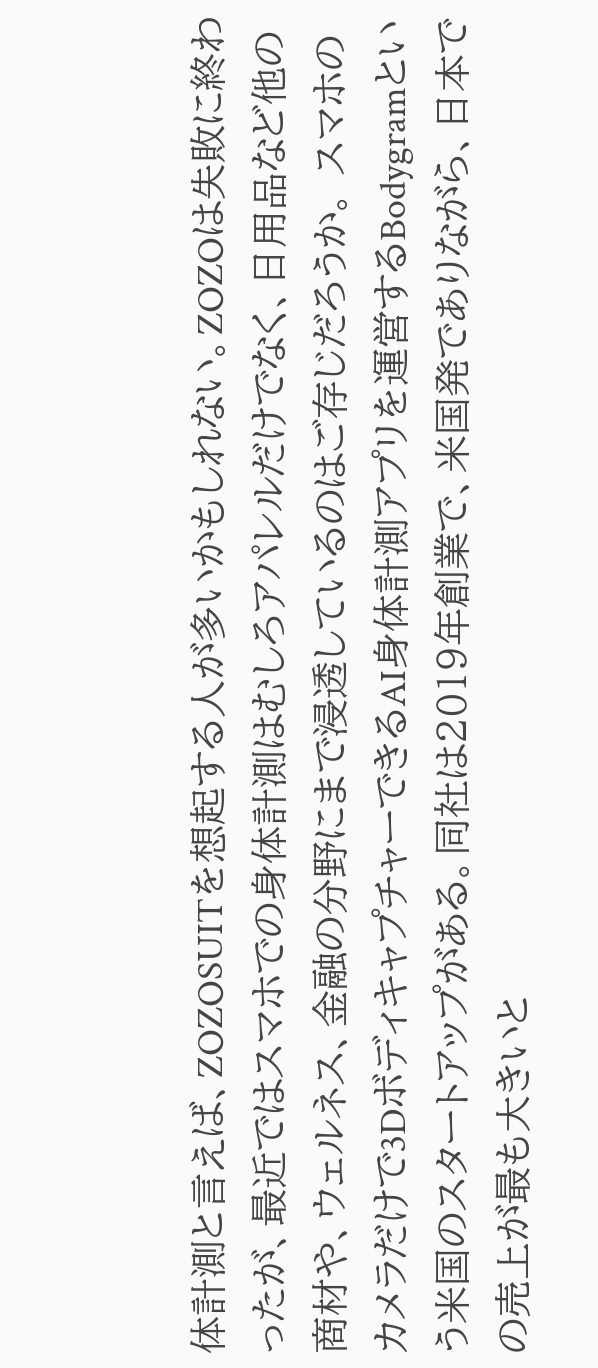体計測と言えば、ZOZOSUITを想起する人が多いかもしれない。ZOZOは失敗に終わったが、最近ではスマホでの身体計測はむしろアパレルだけでなく、日用品など他の商材や、ウェルネス、金融の分野にまで浸透しているのはご存じだろうか。 スマホのカメラだけで3DボディキャプチャーできるAI身体計測アプリを運営するBodygramという米国のスタートアップがある。同社は2019年創業で、米国発でありながら、日本での売上が最も大きいと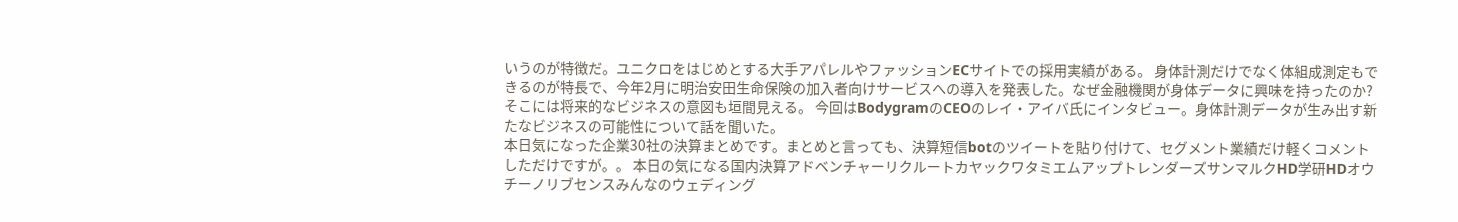いうのが特徴だ。ユニクロをはじめとする大手アパレルやファッションECサイトでの採用実績がある。 身体計測だけでなく体組成測定もできるのが特長で、今年2月に明治安田生命保険の加入者向けサービスへの導入を発表した。なぜ金融機関が身体データに興味を持ったのか?そこには将来的なビジネスの意図も垣間見える。 今回はBodygramのCEOのレイ・アイバ氏にインタビュー。身体計測データが生み出す新たなビジネスの可能性について話を聞いた。
本日気になった企業30社の決算まとめです。まとめと言っても、決算短信botのツイートを貼り付けて、セグメント業績だけ軽くコメントしただけですが。。 本日の気になる国内決算アドベンチャーリクルートカヤックワタミエムアップトレンダーズサンマルクHD学研HDオウチーノリブセンスみんなのウェディング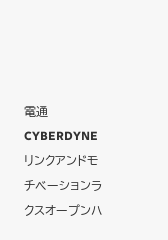電通CYBERDYNEリンクアンドモチベーションラクスオープンハ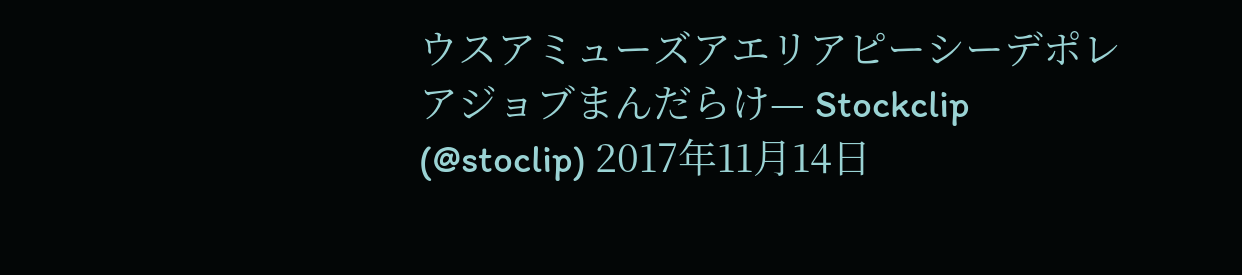ウスアミューズアエリアピーシーデポレアジョブまんだらけ— Stockclip (@stoclip) 2017年11月14日